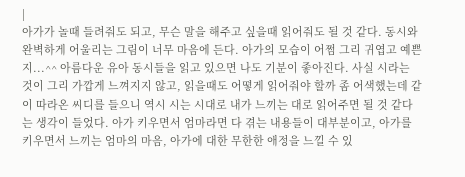|
아가가 놀때 들려줘도 되고, 무슨 말을 해주고 싶을때 읽어줘도 될 것 같다. 동시와 완벽하게 어울리는 그림이 너무 마음에 든다. 아가의 모습이 어쩜 그리 귀엽고 예쁜지...^^ 아름다운 유아 동시들을 읽고 있으면 나도 기분이 좋아진다. 사실 시라는 것이 그리 가깝게 느껴지지 않고, 읽을때도 어떻게 읽어줘야 할까 좀 어색했는데 같이 따라온 씨디를 들으니 역시 시는 시대로 내가 느끼는 대로 읽어주면 될 것 같다는 생각이 들었다. 아가 키우면서 엄마라면 다 겪는 내용들이 대부분이고, 아가를 키우면서 느끼는 엄마의 마음, 아가에 대한 무한한 애정을 느낄 수 있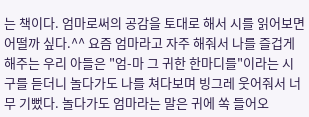는 책이다. 엄마로써의 공감을 토대로 해서 시를 읽어보면 어떨까 싶다.^^ 요즘 엄마라고 자주 해줘서 나를 즐겁게 해주는 우리 아들은 "엄-마 그 귀한 한마디를"이라는 시구를 듣더니 놀다가도 나를 쳐다보며 빙그레 웃어줘서 너무 기뻤다. 놀다가도 엄마라는 말은 귀에 쏙 들어오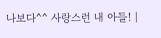나보다^^ 사랑스런 내 아들! |